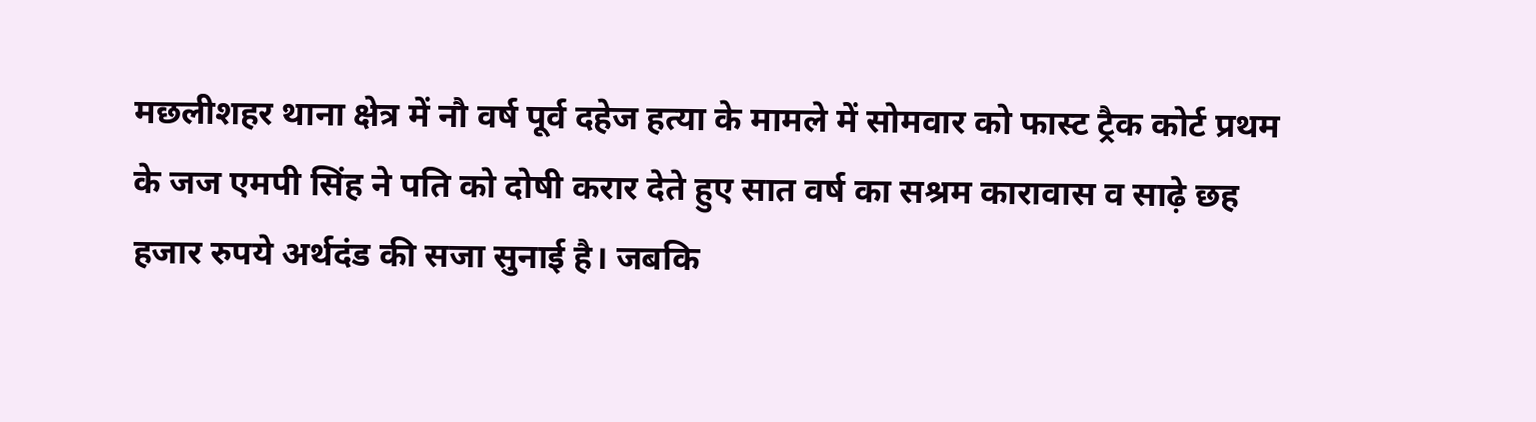मछलीशहर थाना क्षेत्र में नौ वर्ष पूर्व दहेज हत्या के मामले में सोमवार को फास्ट ट्रैक कोर्ट प्रथम के जज एमपी सिंह ने पति को दोषी करार देते हुए सात वर्ष का सश्रम कारावास व साढ़े छह हजार रुपये अर्थदंड की सजा सुनाई है। जबकि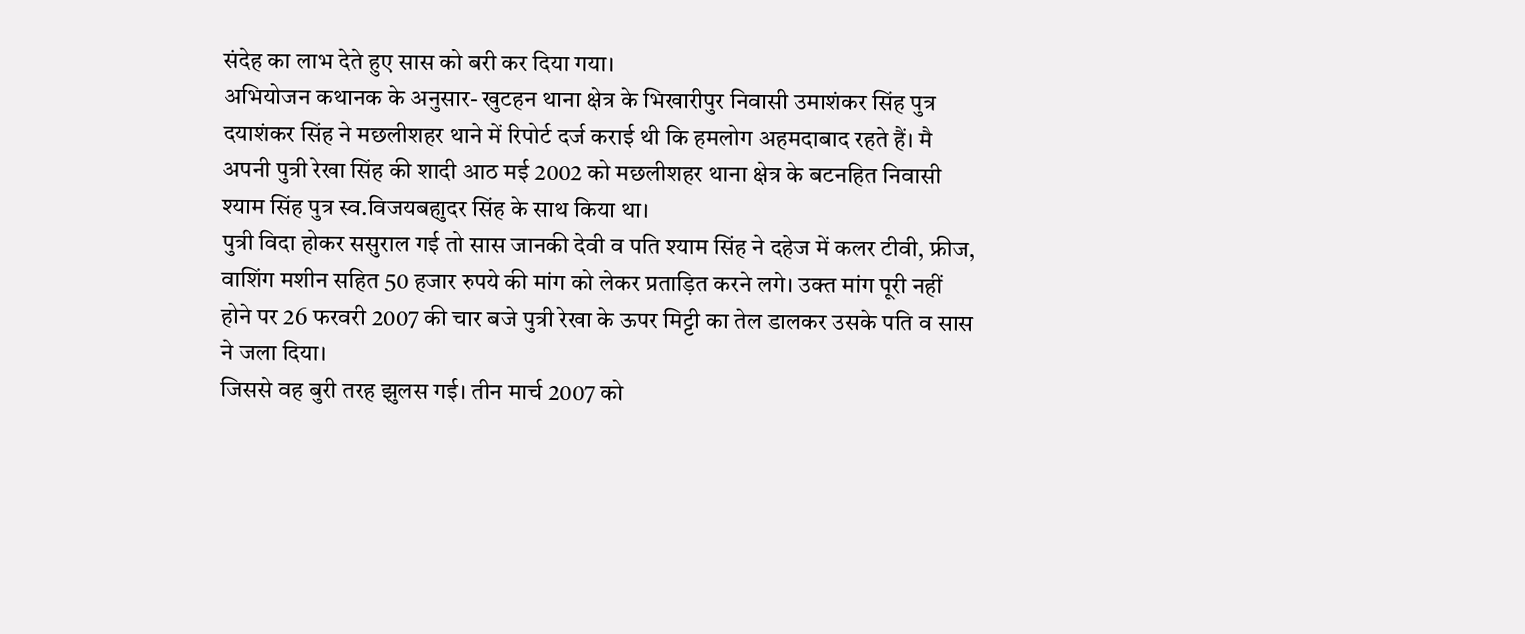संदेह का लाभ देते हुए सास को बरी कर दिया गया।
अभियोजन कथानक के अनुसार- खुटहन थाना क्षेत्र के भिखारीपुर निवासी उमाशंकर सिंह पुत्र दयाशंकर सिंह ने मछलीशहर थाने में रिपोर्ट दर्ज कराई थी कि हमलोग अहमदाबाद रहते हैं। मै अपनी पुत्री रेखा सिंह की शादी आठ मई 2002 को मछलीशहर थाना क्षेत्र के बटनहित निवासी श्याम सिंह पुत्र स्व.विजयबहाुदर सिंह के साथ किया था।
पुत्री विदा होकर ससुराल गई तो सास जानकी देवी व पति श्याम सिंह ने दहेज में कलर टीवी, फ्रीज, वाशिंग मशीन सहित 50 हजार रुपये की मांग को लेकर प्रताड़ित करने लगे। उक्त मांग पूरी नहीं होने पर 26 फरवरी 2007 की चार बजे पुत्री रेखा के ऊपर मिट्टी का तेल डालकर उसके पति व सास ने जला दिया।
जिससे वह बुरी तरह झुलस गई। तीन मार्च 2007 को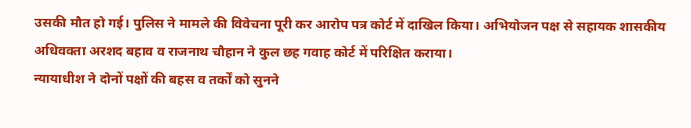उसकी मौत हो गई। पुलिस ने मामले की विवेचना पूरी कर आरोप पत्र कोर्ट में दाखिल किया। अभियोजन पक्ष से सहायक शासकीय अधिवक्ता अरशद बहाव व राजनाथ चौहान ने कुल छह गवाह कोर्ट में परिक्षित कराया।
न्यायाधीश ने दोनों पक्षों की बहस व तर्कों को सुनने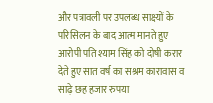और पत्रावली पर उपलब्ध साक्ष्यों के परिसिलन के बाद आत्म मानते हुए आरोपी पति श्याम सिंह को दोषी करार देते हुए सात वर्ष का सश्रम कारावास व साढ़े छह हजार रुपया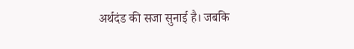अर्थदंड की सजा सुनाई है। जबकि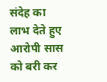संदेह का लाभ देते हुए आरोपी सास को बरी कर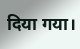दिया गया।